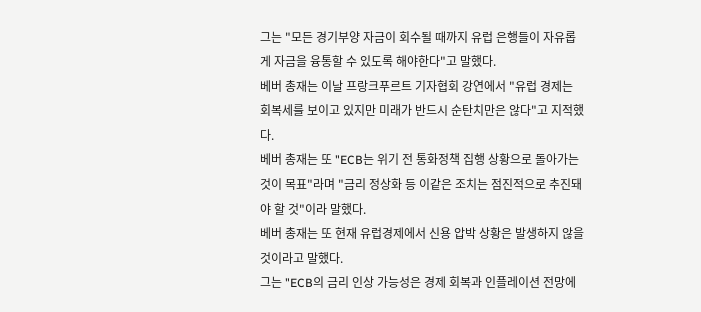그는 "모든 경기부양 자금이 회수될 때까지 유럽 은행들이 자유롭게 자금을 융통할 수 있도록 해야한다"고 말했다.
베버 총재는 이날 프랑크푸르트 기자협회 강연에서 "유럽 경제는 회복세를 보이고 있지만 미래가 반드시 순탄치만은 않다"고 지적했다.
베버 총재는 또 "ECB는 위기 전 통화정책 집행 상황으로 돌아가는 것이 목표"라며 "금리 정상화 등 이같은 조치는 점진적으로 추진돼야 할 것"이라 말했다.
베버 총재는 또 현재 유럽경제에서 신용 압박 상황은 발생하지 않을 것이라고 말했다.
그는 "ECB의 금리 인상 가능성은 경제 회복과 인플레이션 전망에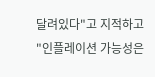달려있다"고 지적하고 "인플레이션 가능성은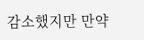감소했지만 만약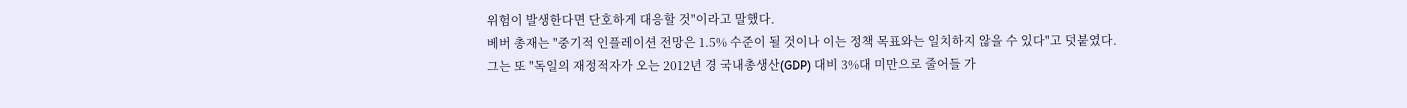위험이 발생한다면 단호하게 대응할 것"이라고 말했다.
베버 총재는 "중기적 인플레이션 전망은 1.5% 수준이 될 것이나 이는 정책 목표와는 일치하지 않을 수 있다"고 덧붙였다.
그는 또 "독일의 재정적자가 오는 2012년 경 국내총생산(GDP) 대비 3%대 미만으로 줄어들 가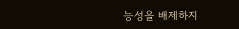능성을 배제하지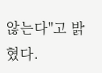않는다"고 밝혔다.